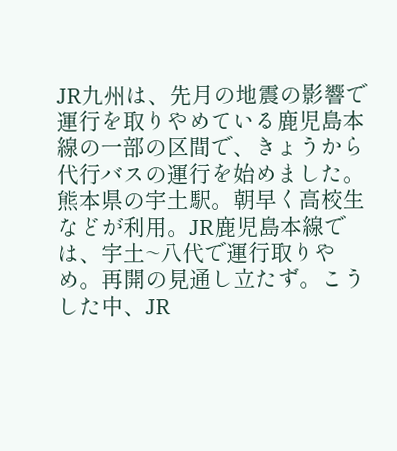JR九州は、先月の地震の影響で運行を取りやめている鹿児島本線の一部の区間で、きょうから代行バスの運行を始めました。熊本県の宇土駅。朝早く高校生などが利用。JR鹿児島本線では、宇土~八代で運行取りやめ。再開の見通し立たず。こうした中、JR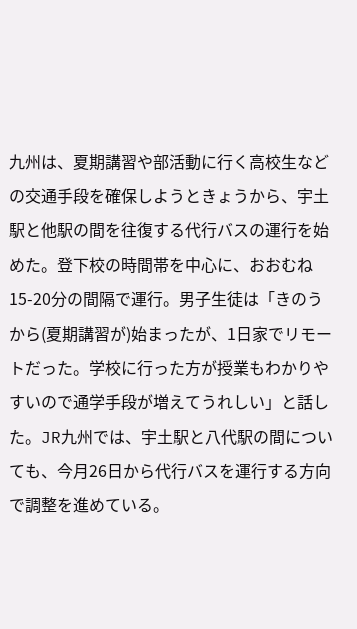九州は、夏期講習や部活動に行く高校生などの交通手段を確保しようときょうから、宇土駅と他駅の間を往復する代行バスの運行を始めた。登下校の時間帯を中心に、おおむね15-20分の間隔で運行。男子生徒は「きのうから(夏期講習が)始まったが、1日家でリモートだった。学校に行った方が授業もわかりやすいので通学手段が増えてうれしい」と話した。JR九州では、宇土駅と八代駅の間についても、今月26日から代行バスを運行する方向で調整を進めている。